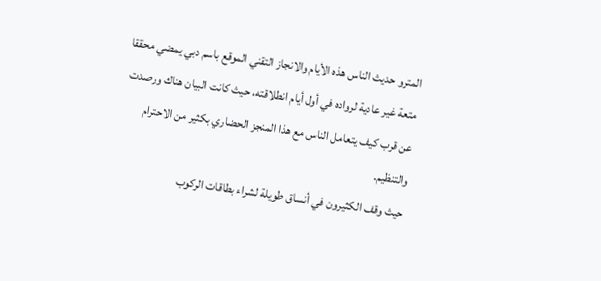المترو حديث الناس هذه الأيام والانجاز التقني الموقع باسم دبي يمضي محققا متعة غير عادية لرواده في أول أيام انطلاقته، حيث كانت البيان هناك ورصدت عن قرب كيف يتعامل الناس مع هذا المنجز الحضاري بكثير من الاحترام والتنظيم.
حيث وقف الكثيرون في أنساق طويلة لشراء بطاقات الركوب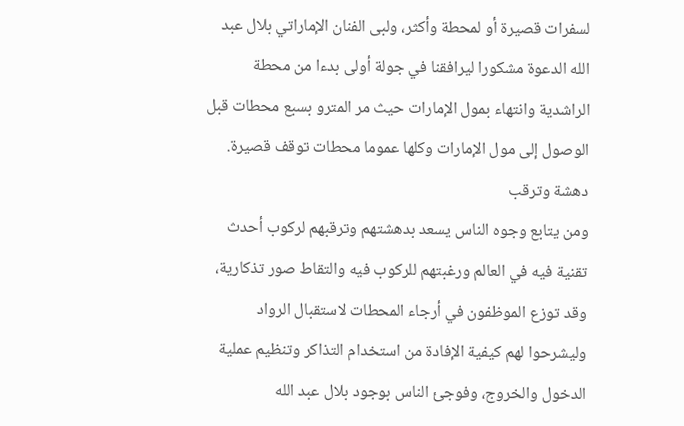لسفرات قصيرة أو لمحطة وأكثر، ولبى الفنان الإماراتي بلال عبد الله الدعوة مشكورا ليرافقنا في جولة أولى بدءا من محطة الراشدية وانتهاء بمول الإمارات حيث مر المترو بسبع محطات قبل الوصول إلى مول الإمارات وكلها عموما محطات توقف قصيرة.
دهشة وترقب
ومن يتابع وجوه الناس يسعد بدهشتهم وترقبهم لركوب أحدث تقنية فيه في العالم ورغبتهم للركوب فيه والتقاط صور تذكارية، وقد توزع الموظفون في أرجاء المحطات لاستقبال الرواد وليشرحوا لهم كيفية الإفادة من استخدام التذاكر وتنظيم عملية الدخول والخروج، وفوجئ الناس بوجود بلال عبد الله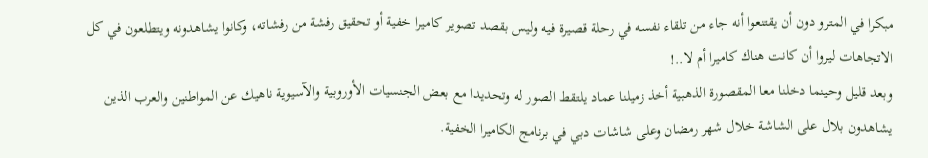مبكرا في المترو دون أن يقتنعوا أنه جاء من تلقاء نفسه في رحلة قصيرة فيه وليس بقصد تصوير كاميرا خفية أو تحقيق رفشة من رفشاته، وكانوا يشاهدونه ويتطلعون في كل الاتجاهات ليروا أن كانت هناك كاميرا أم لا..!
وبعد قليل وحينما دخلنا معا المقصورة الذهبية أخذ زميلنا عماد يلتقط الصور له وتحديدا مع بعض الجنسيات الأوروبية والآسيوية ناهيك عن المواطنين والعرب الذين يشاهدون بلال على الشاشة خلال شهر رمضان وعلى شاشات دبي في برنامج الكاميرا الخفية.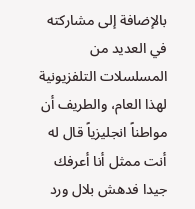بالإضافة إلى مشاركته في العديد من المسلسلات التلفزيونية لهذا العام، والطريف أن مواطناً انجليزياً قال له أنت ممثل أنا أعرفك جيدا فدهش بلال ورد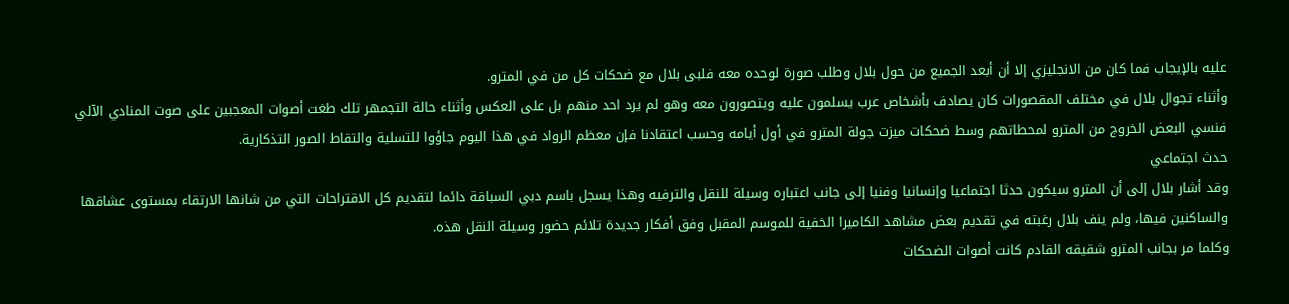عليه بالإيجاب فما كان من الانجليزي إلا أن أبعد الجميع من حول بلال وطلب صورة لوحده معه فلبى بلال مع ضحكات كل من في المترو.
وأثناء تجوال بلال في مختلف المقصورات كان يصادف بأشخاص عرب يسلمون عليه ويتصورون معه وهو لم يرد احد منهم بل على العكس وأثناء حالة التجمهر تلك طغت أصوات المعجبين على صوت المنادي الآلي فنسي البعض الخروج من المترو لمحطاتهم وسط ضحكات ميزت جولة المترو في أول أيامه وحسب اعتقادنا فإن معظم الرواد في هذا اليوم جاؤوا للتسلية والتقاط الصور التذكارية.
حدث اجتماعي
وقد أشار بلال إلى أن المترو سيكون حدثا اجتماعيا وإنسانيا وفنيا إلى جانب اعتباره وسيلة للنقل والترفيه وهذا يسجل باسم دبي السباقة دائما لتقديم كل الاقتراحات التي من شانها الارتقاء بمستوى عشاقها والساكنين فيها، ولم ينف بلال رغبته في تقديم بعض مشاهد الكاميرا الخفية للموسم المقبل وفق أفكار جديدة تلائم حضور وسيلة النقل هذه.
وكلما مر بجانب المترو شقيقه القادم كانت أصوات الضحكات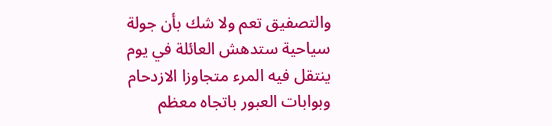والتصفيق تعم ولا شك بأن جولة سياحية ستدهش العائلة في يوم ينتقل فيه المرء متجاوزا الازدحام وبوابات العبور باتجاه معظم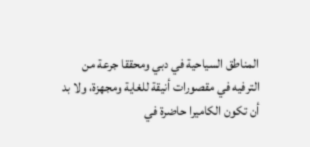المناطق السياحية في دبي ومحققا جرعة من الترفيه في مقصورات أنيقة للغاية ومجهزة، ولا بد أن تكون الكاميرا حاضرة في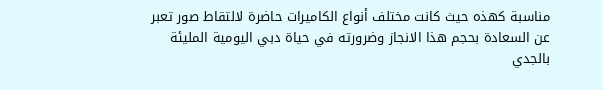مناسبة كهذه حيث كانت مختلف أنواع الكاميرات حاضرة لالتقاط صور تعبر عن السعادة بحجم هذا الانجاز وضرورته في حياة دبي اليومية المليئة بالجدي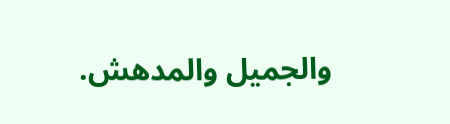والجميل والمدهش.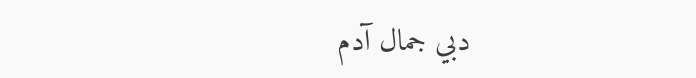دبي جمال آدم